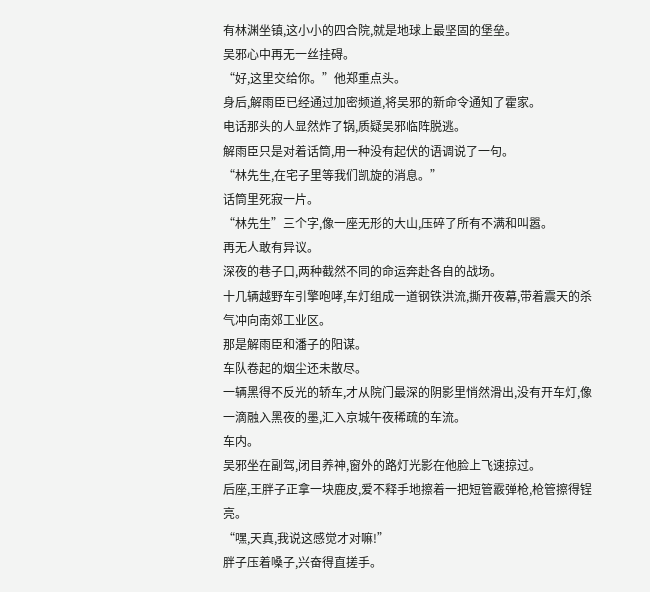有林渊坐镇,这小小的四合院,就是地球上最坚固的堡垒。
吴邪心中再无一丝挂碍。
“好,这里交给你。”他郑重点头。
身后,解雨臣已经通过加密频道,将吴邪的新命令通知了霍家。
电话那头的人显然炸了锅,质疑吴邪临阵脱逃。
解雨臣只是对着话筒,用一种没有起伏的语调说了一句。
“林先生,在宅子里等我们凯旋的消息。”
话筒里死寂一片。
“林先生”三个字,像一座无形的大山,压碎了所有不满和叫嚣。
再无人敢有异议。
深夜的巷子口,两种截然不同的命运奔赴各自的战场。
十几辆越野车引擎咆哮,车灯组成一道钢铁洪流,撕开夜幕,带着震天的杀气冲向南郊工业区。
那是解雨臣和潘子的阳谋。
车队卷起的烟尘还未散尽。
一辆黑得不反光的轿车,才从院门最深的阴影里悄然滑出,没有开车灯,像一滴融入黑夜的墨,汇入京城午夜稀疏的车流。
车内。
吴邪坐在副驾,闭目养神,窗外的路灯光影在他脸上飞速掠过。
后座,王胖子正拿一块鹿皮,爱不释手地擦着一把短管霰弹枪,枪管擦得锃亮。
“嘿,天真,我说这感觉才对嘛!”
胖子压着嗓子,兴奋得直搓手。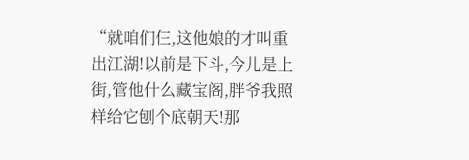“就咱们仨,这他娘的才叫重出江湖!以前是下斗,今儿是上街,管他什么藏宝阁,胖爷我照样给它刨个底朝天!那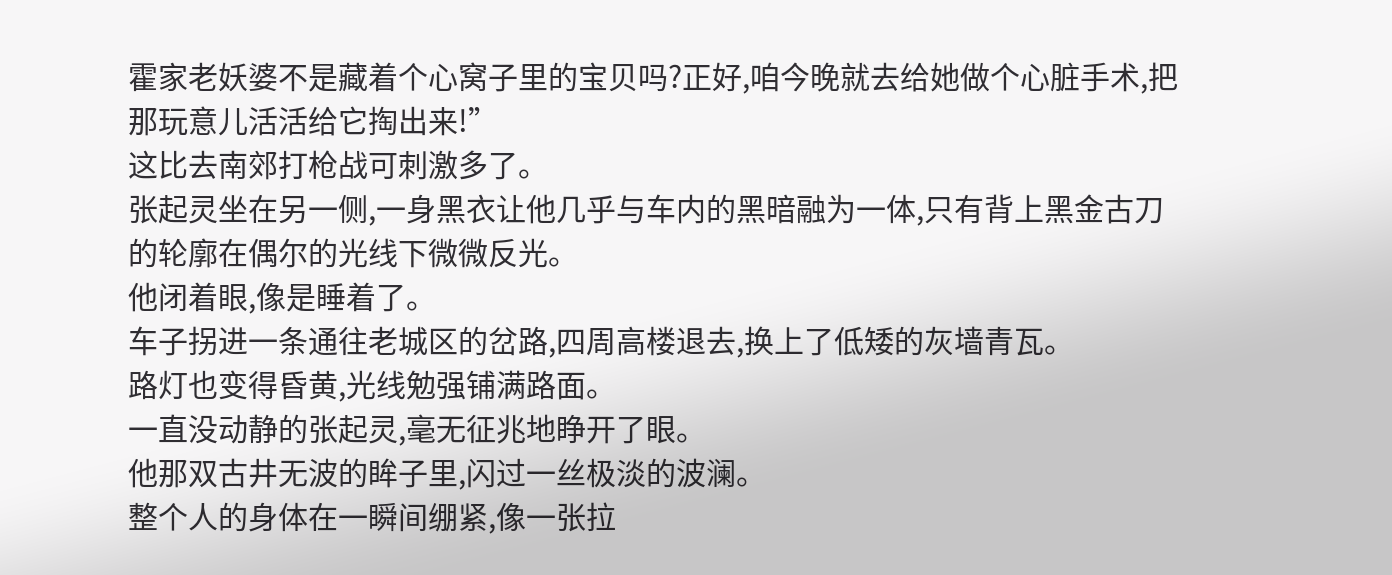霍家老妖婆不是藏着个心窝子里的宝贝吗?正好,咱今晚就去给她做个心脏手术,把那玩意儿活活给它掏出来!”
这比去南郊打枪战可刺激多了。
张起灵坐在另一侧,一身黑衣让他几乎与车内的黑暗融为一体,只有背上黑金古刀的轮廓在偶尔的光线下微微反光。
他闭着眼,像是睡着了。
车子拐进一条通往老城区的岔路,四周高楼退去,换上了低矮的灰墙青瓦。
路灯也变得昏黄,光线勉强铺满路面。
一直没动静的张起灵,毫无征兆地睁开了眼。
他那双古井无波的眸子里,闪过一丝极淡的波澜。
整个人的身体在一瞬间绷紧,像一张拉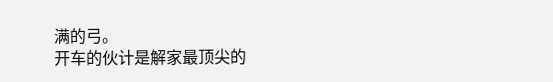满的弓。
开车的伙计是解家最顶尖的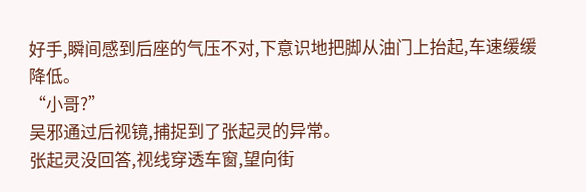好手,瞬间感到后座的气压不对,下意识地把脚从油门上抬起,车速缓缓降低。
“小哥?”
吴邪通过后视镜,捕捉到了张起灵的异常。
张起灵没回答,视线穿透车窗,望向街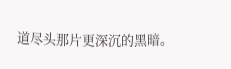道尽头那片更深沉的黑暗。